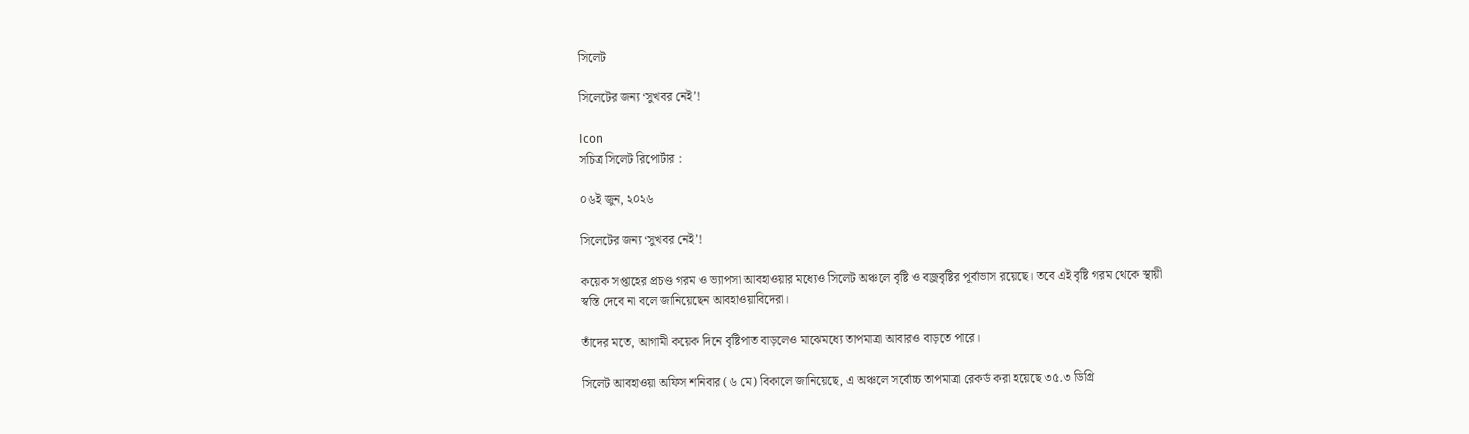সিলেট

সিলেটের জন্য ‘সুখবর নেই’!

Icon
সচিত্র সিলেট রিপোর্টার :

০৬ই জুন, ২০২৬

সিলেটের জন্য ‘সুখবর নেই’!

কয়েক সপ্তাহের প্রচণ্ড গরম ও ভ্যাপসা আবহাওয়ার মধ্যেও সিলেট অঞ্চলে বৃষ্টি ও বজ্রবৃষ্টির পূর্বাভাস রয়েছে। তবে এই বৃষ্টি গরম থেকে স্থায়ী স্বস্তি দেবে না বলে জানিয়েছেন আবহাওয়াবিদেরা।

তাঁদের মতে, আগামী কয়েক দিনে বৃষ্টিপাত বাড়লেও মাঝেমধ্যে তাপমাত্রা আবারও বাড়তে পারে।

সিলেট আবহাওয়া অফিস শনিবার (৬ মে) বিকালে জানিয়েছে, এ অঞ্চলে সর্বোচ্চ তাপমাত্রা রেকর্ড করা হয়েছে ৩৫.৩ ডিগ্রি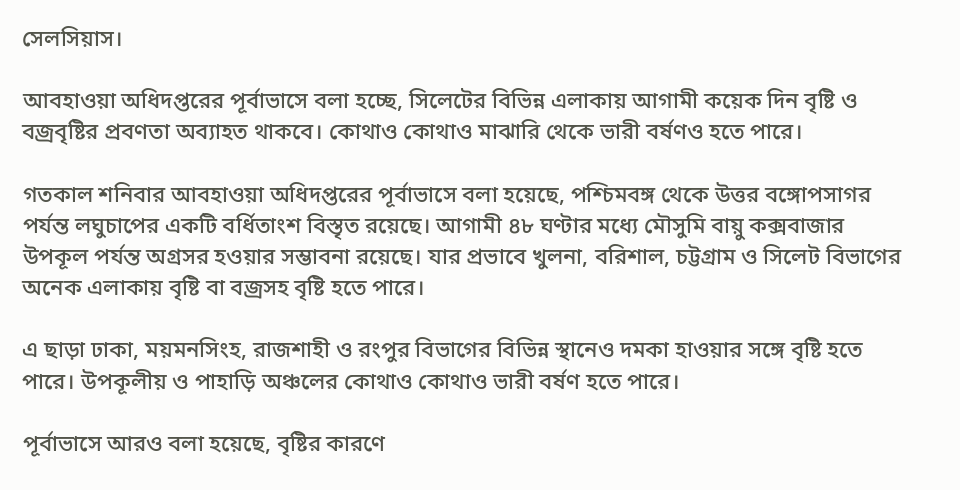সেলসিয়াস।

আবহাওয়া অধিদপ্তরের পূর্বাভাসে বলা হচ্ছে, সিলেটের বিভিন্ন এলাকায় আগামী কয়েক দিন বৃষ্টি ও বজ্রবৃষ্টির প্রবণতা অব্যাহত থাকবে। কোথাও কোথাও মাঝারি থেকে ভারী বর্ষণও হতে পারে।

গতকাল শনিবার আবহাওয়া অধিদপ্তরের পূর্বাভাসে বলা হয়েছে, পশ্চিমবঙ্গ থেকে উত্তর বঙ্গোপসাগর পর্যন্ত লঘুচাপের একটি বর্ধিতাংশ বিস্তৃত রয়েছে। আগামী ৪৮ ঘণ্টার মধ্যে মৌসুমি বায়ু কক্সবাজার উপকূল পর্যন্ত অগ্রসর হওয়ার সম্ভাবনা রয়েছে। যার প্রভাবে খুলনা, বরিশাল, চট্টগ্রাম ও সিলেট বিভাগের অনেক এলাকায় বৃষ্টি বা বজ্রসহ বৃষ্টি হতে পারে।

এ ছাড়া ঢাকা, ময়মনসিংহ, রাজশাহী ও রংপুর বিভাগের বিভিন্ন স্থানেও দমকা হাওয়ার সঙ্গে বৃষ্টি হতে পারে। উপকূলীয় ও পাহাড়ি অঞ্চলের কোথাও কোথাও ভারী বর্ষণ হতে পারে।

পূর্বাভাসে আরও বলা হয়েছে, বৃষ্টির কারণে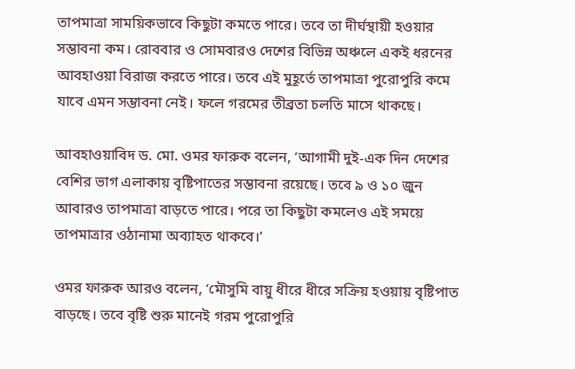তাপমাত্রা সাময়িকভাবে কিছুটা কমতে পারে। তবে তা দীর্ঘস্থায়ী হওয়ার সম্ভাবনা কম। রোববার ও সোমবারও দেশের বিভিন্ন অঞ্চলে একই ধরনের আবহাওয়া বিরাজ করতে পারে। তবে এই মুহূর্তে তাপমাত্রা পুরোপুরি কমে যাবে এমন সম্ভাবনা নেই। ফলে গরমের তীব্রতা চলতি মাসে থাকছে।

আবহাওয়াবিদ ড. মো. ওমর ফারুক বলেন, ‘আগামী দুই-এক দিন দেশের বেশির ভাগ এলাকায় বৃষ্টিপাতের সম্ভাবনা রয়েছে। তবে ৯ ও ১০ জুন আবারও তাপমাত্রা বাড়তে পারে। পরে তা কিছুটা কমলেও এই সময়ে তাপমাত্রার ওঠানামা অব্যাহত থাকবে।’

ওমর ফারুক আরও বলেন, ‘মৌসুমি বায়ু ধীরে ধীরে সক্রিয় হওয়ায় বৃষ্টিপাত বাড়ছে। তবে বৃষ্টি শুরু মানেই গরম পুরোপুরি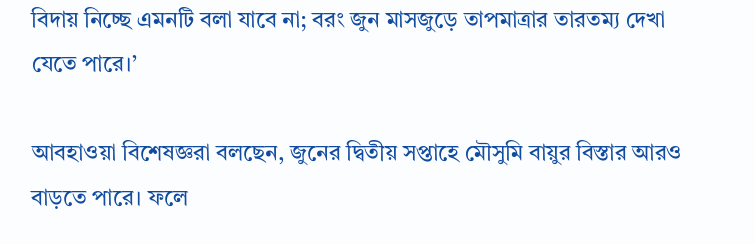বিদায় নিচ্ছে এমনটি বলা যাবে না; বরং জুন মাসজুড়ে তাপমাত্রার তারতম্য দেখা যেতে পারে।’

আবহাওয়া বিশেষজ্ঞরা বলছেন, জুনের দ্বিতীয় সপ্তাহে মৌসুমি বায়ুর বিস্তার আরও বাড়তে পারে। ফলে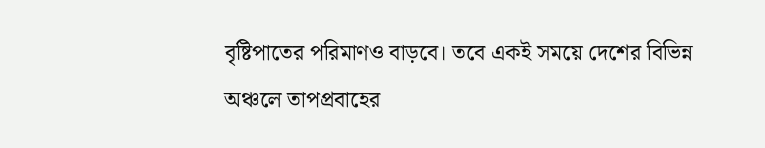বৃষ্টিপাতের পরিমাণও বাড়বে। তবে একই সময়ে দেশের বিভিন্ন অঞ্চলে তাপপ্রবাহের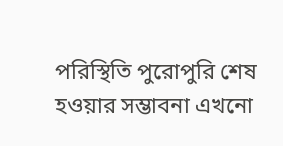পরিস্থিতি পুরোপুরি শেষ হওয়ার সম্ভাবনা এখনো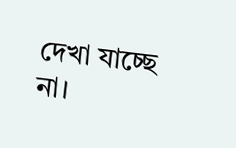দেখা যাচ্ছে না।